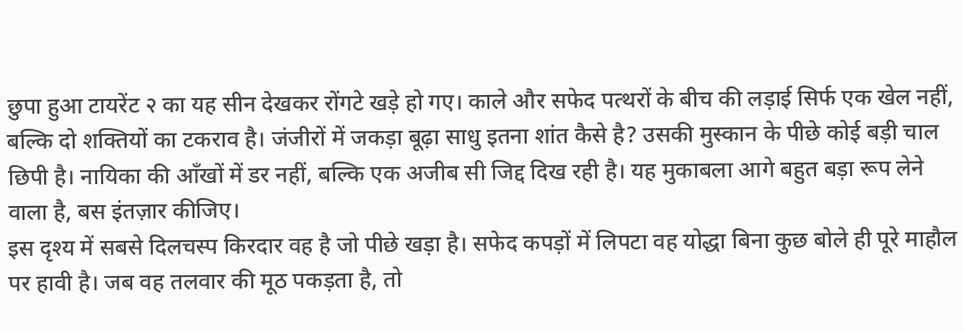छुपा हुआ टायरेंट २ का यह सीन देखकर रोंगटे खड़े हो गए। काले और सफेद पत्थरों के बीच की लड़ाई सिर्फ एक खेल नहीं, बल्कि दो शक्तियों का टकराव है। जंजीरों में जकड़ा बूढ़ा साधु इतना शांत कैसे है? उसकी मुस्कान के पीछे कोई बड़ी चाल छिपी है। नायिका की आँखों में डर नहीं, बल्कि एक अजीब सी जिद्द दिख रही है। यह मुकाबला आगे बहुत बड़ा रूप लेने वाला है, बस इंतज़ार कीजिए।
इस दृश्य में सबसे दिलचस्प किरदार वह है जो पीछे खड़ा है। सफेद कपड़ों में लिपटा वह योद्धा बिना कुछ बोले ही पूरे माहौल पर हावी है। जब वह तलवार की मूठ पकड़ता है, तो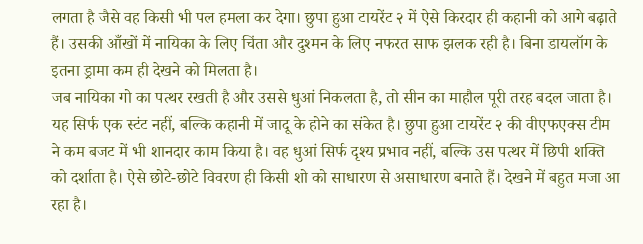लगता है जैसे वह किसी भी पल हमला कर देगा। छुपा हुआ टायरेंट २ में ऐसे किरदार ही कहानी को आगे बढ़ाते हैं। उसकी आँखों में नायिका के लिए चिंता और दुश्मन के लिए नफरत साफ झलक रही है। बिना डायलॉग के इतना ड्रामा कम ही देखने को मिलता है।
जब नायिका गो का पत्थर रखती है और उससे धुआं निकलता है, तो सीन का माहौल पूरी तरह बदल जाता है। यह सिर्फ एक स्टंट नहीं, बल्कि कहानी में जादू के होने का संकेत है। छुपा हुआ टायरेंट २ की वीएफएक्स टीम ने कम बजट में भी शानदार काम किया है। वह धुआं सिर्फ दृश्य प्रभाव नहीं, बल्कि उस पत्थर में छिपी शक्ति को दर्शाता है। ऐसे छोटे-छोटे विवरण ही किसी शो को साधारण से असाधारण बनाते हैं। देखने में बहुत मजा आ रहा है।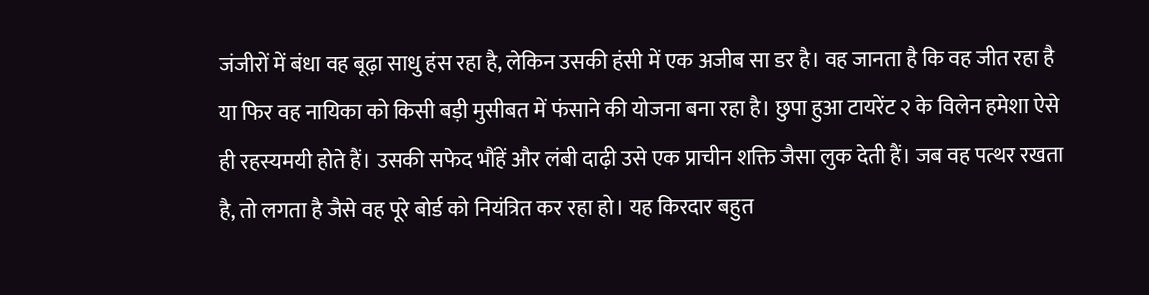जंजीरों में बंधा वह बूढ़ा साधु हंस रहा है, लेकिन उसकी हंसी में एक अजीब सा डर है। वह जानता है कि वह जीत रहा है या फिर वह नायिका को किसी बड़ी मुसीबत में फंसाने की योजना बना रहा है। छुपा हुआ टायरेंट २ के विलेन हमेशा ऐसे ही रहस्यमयी होते हैं। उसकी सफेद भौंहें और लंबी दाढ़ी उसे एक प्राचीन शक्ति जैसा लुक देती हैं। जब वह पत्थर रखता है, तो लगता है जैसे वह पूरे बोर्ड को नियंत्रित कर रहा हो। यह किरदार बहुत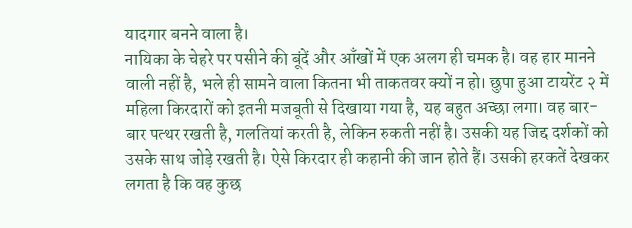यादगार बनने वाला है।
नायिका के चेहरे पर पसीने की बूंदें और आँखों में एक अलग ही चमक है। वह हार मानने वाली नहीं है, भले ही सामने वाला कितना भी ताकतवर क्यों न हो। छुपा हुआ टायरेंट २ में महिला किरदारों को इतनी मजबूती से दिखाया गया है, यह बहुत अच्छा लगा। वह बार-बार पत्थर रखती है, गलतियां करती है, लेकिन रुकती नहीं है। उसकी यह जिद्द दर्शकों को उसके साथ जोड़े रखती है। ऐसे किरदार ही कहानी की जान होते हैं। उसकी हरकतें देखकर लगता है कि वह कुछ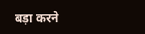बड़ा करने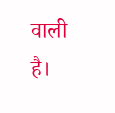वाली है।